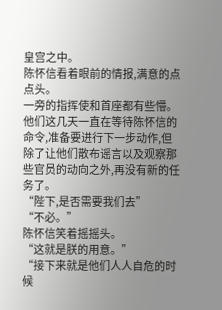皇宫之中。
陈怀信看着眼前的情报,满意的点点头。
一旁的指挥使和首座都有些懵。
他们这几天一直在等待陈怀信的命令,准备要进行下一步动作,但除了让他们散布谣言以及观察那些官员的动向之外,再没有新的任务了。
“陛下,是否需要我们去”
“不必。”
陈怀信笑着摇摇头。
“这就是朕的用意。”
“接下来就是他们人人自危的时候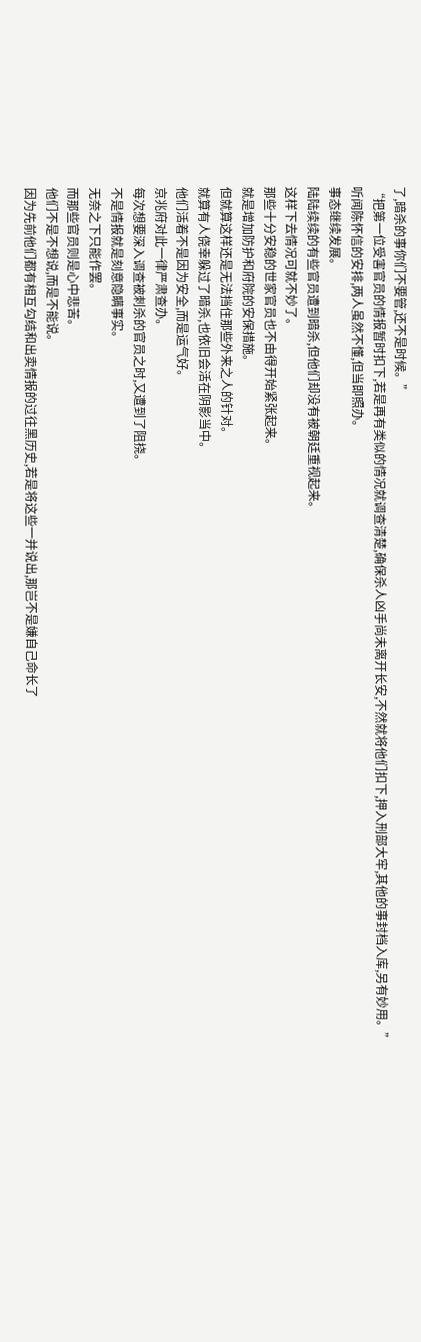了,暗杀的事你们不要管,还不是时候。”
“把第一位受害官员的情报暂时扣下,若是再有类似的情况就调查清楚,确保杀人凶手尚未离开长安,不然就将他们扣下,押入刑部大牢,其他的事封档入库,另有妙用。”
听闻陈怀信的安排,两人虽然不懂,但当即照办。
事态继续发展。
陆陆续续的有些官员遭到暗杀,但他们却没有被朝廷重视起来。
这样下去情况可就不妙了。
那些十分安稳的世家官员也不由得开始紧张起来。
就是增加防护和府院的安保措施。
但就算这样还是无法挡住那些外来之人的针对。
就算有人侥幸躲过了暗杀,也依旧会活在阴影当中。
他们活着不是因为安全,而是运气好。
京兆府对此一律严肃查办。
每次想要深入调查被刺杀的官员之时,又遭到了阻挠。
不是情报就是刻意隐瞒事实。
无奈之下只能作罢。
而那些官员则是心中悲苦。
他们不是不想说,而是不能说。
因为先前他们都有相互勾结和出卖情报的过往黑历史,若是将这些一并说出,那岂不是嫌自己命长了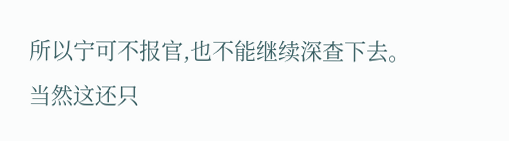所以宁可不报官,也不能继续深查下去。
当然这还只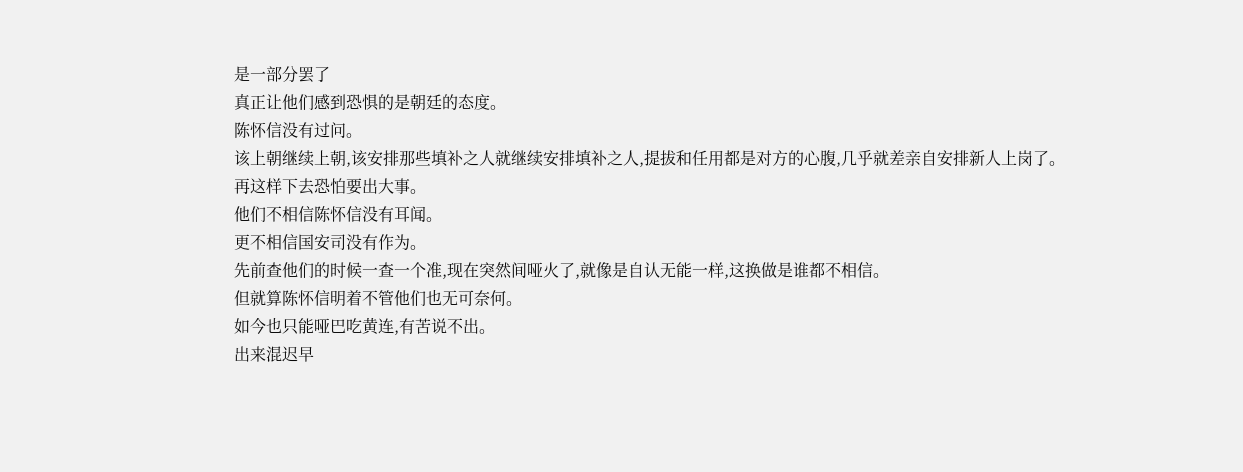是一部分罢了
真正让他们感到恐惧的是朝廷的态度。
陈怀信没有过问。
该上朝继续上朝,该安排那些填补之人就继续安排填补之人,提拔和任用都是对方的心腹,几乎就差亲自安排新人上岗了。
再这样下去恐怕要出大事。
他们不相信陈怀信没有耳闻。
更不相信国安司没有作为。
先前查他们的时候一查一个准,现在突然间哑火了,就像是自认无能一样,这换做是谁都不相信。
但就算陈怀信明着不管他们也无可奈何。
如今也只能哑巴吃黄连,有苦说不出。
出来混迟早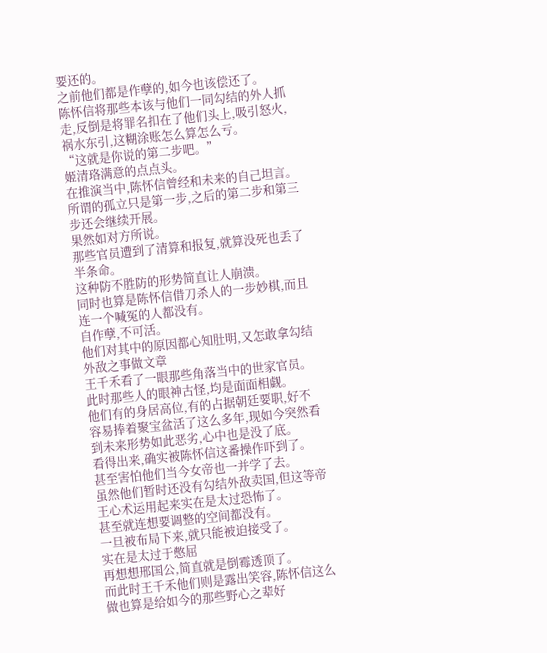要还的。
之前他们都是作孽的,如今也该偿还了。
陈怀信将那些本该与他们一同勾结的外人抓走,反倒是将罪名扣在了他们头上,吸引怒火,祸水东引,这糊涂账怎么算怎么亏。
“这就是你说的第二步吧。”
姬清珞满意的点点头。
在推演当中,陈怀信曾经和未来的自己坦言。
所谓的孤立只是第一步,之后的第二步和第三步还会继续开展。
果然如对方所说。
那些官员遭到了清算和报复,就算没死也丢了半条命。
这种防不胜防的形势简直让人崩溃。
同时也算是陈怀信借刀杀人的一步妙棋,而且连一个喊冤的人都没有。
自作孽,不可活。
他们对其中的原因都心知肚明,又怎敢拿勾结外敌之事做文章
王千禾看了一眼那些角落当中的世家官员。
此时那些人的眼神古怪,均是面面相觑。
他们有的身居高位,有的占据朝廷要职,好不容易捧着聚宝盆活了这么多年,现如今突然看到未来形势如此恶劣,心中也是没了底。
看得出来,确实被陈怀信这番操作吓到了。
甚至害怕他们当今女帝也一并学了去。
虽然他们暂时还没有勾结外敌卖国,但这等帝王心术运用起来实在是太过恐怖了。
甚至就连想要调整的空间都没有。
一旦被布局下来,就只能被迫接受了。
实在是太过于憋屈
再想想邢国公,简直就是倒霉透顶了。
而此时王千禾他们则是露出笑容,陈怀信这么做也算是给如今的那些野心之辈好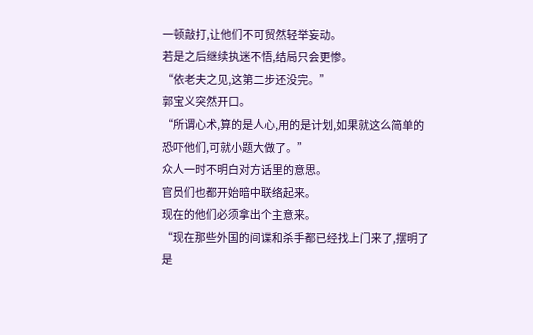一顿敲打,让他们不可贸然轻举妄动。
若是之后继续执迷不悟,结局只会更惨。
“依老夫之见,这第二步还没完。”
郭宝义突然开口。
“所谓心术,算的是人心,用的是计划,如果就这么简单的恐吓他们,可就小题大做了。”
众人一时不明白对方话里的意思。
官员们也都开始暗中联络起来。
现在的他们必须拿出个主意来。
“现在那些外国的间谍和杀手都已经找上门来了,摆明了是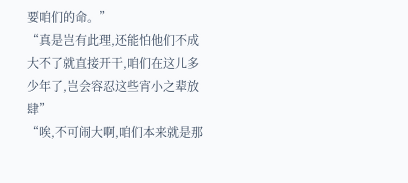要咱们的命。”
“真是岂有此理,还能怕他们不成大不了就直接开干,咱们在这儿多少年了,岂会容忍这些宵小之辈放肆”
“唉,不可闹大啊,咱们本来就是那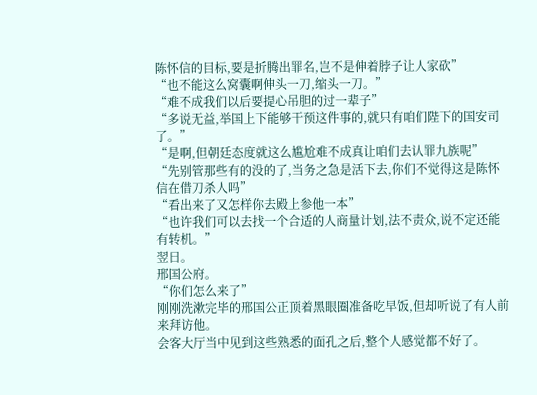陈怀信的目标,要是折腾出罪名,岂不是伸着脖子让人家砍”
“也不能这么窝囊啊伸头一刀,缩头一刀。”
“难不成我们以后要提心吊胆的过一辈子”
“多说无益,举国上下能够干预这件事的,就只有咱们陛下的国安司了。”
“是啊,但朝廷态度就这么尴尬难不成真让咱们去认罪九族呢”
“先别管那些有的没的了,当务之急是活下去,你们不觉得这是陈怀信在借刀杀人吗”
“看出来了又怎样你去殿上参他一本”
“也许我们可以去找一个合适的人商量计划,法不责众,说不定还能有转机。”
翌日。
邢国公府。
“你们怎么来了”
刚刚洗漱完毕的邢国公正顶着黑眼圈准备吃早饭,但却听说了有人前来拜访他。
会客大厅当中见到这些熟悉的面孔之后,整个人感觉都不好了。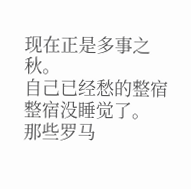现在正是多事之秋。
自己已经愁的整宿整宿没睡觉了。
那些罗马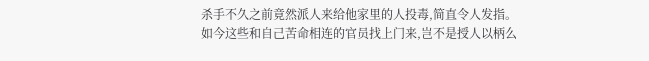杀手不久之前竟然派人来给他家里的人投毒,简直令人发指。
如今这些和自己苦命相连的官员找上门来,岂不是授人以柄么